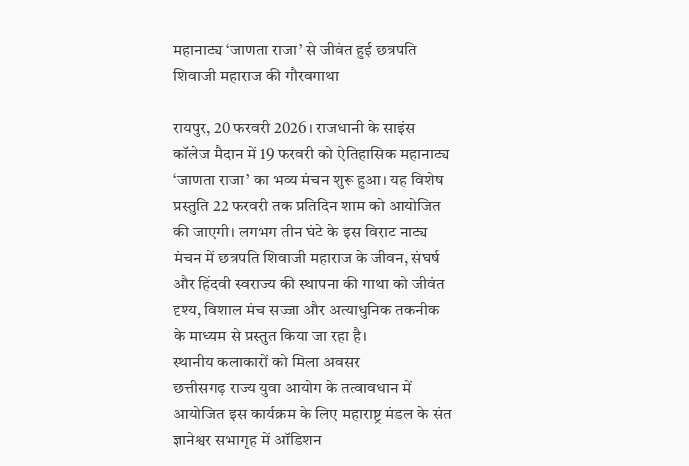महानाट्य ‘जाणता राजा’ से जीवंत हुई छत्रपति शिवाजी महाराज की गौरवगाथा

रायपुर, 20 फरवरी 2026। राजधानी के साइंस कॉलेज मैदान में 19 फरवरी को ऐतिहासिक महानाट्य ‘जाणता राजा’ का भव्य मंचन शुरू हुआ। यह विशेष प्रस्तुति 22 फरवरी तक प्रतिदिन शाम को आयोजित की जाएगी। लगभग तीन घंटे के इस विराट नाट्य मंचन में छत्रपति शिवाजी महाराज के जीवन, संघर्ष और हिंदवी स्वराज्य की स्थापना की गाथा को जीवंत दृश्य, विशाल मंच सज्जा और अत्याधुनिक तकनीक के माध्यम से प्रस्तुत किया जा रहा है।
स्थानीय कलाकारों को मिला अवसर
छत्तीसगढ़ राज्य युवा आयोग के तत्वावधान में आयोजित इस कार्यक्रम के लिए महाराष्ट्र मंडल के संत ज्ञानेश्वर सभागृह में ऑडिशन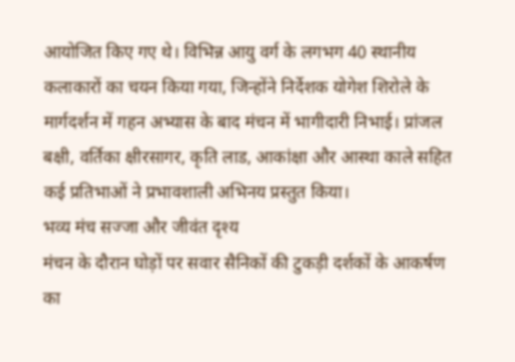आयोजित किए गए थे। विभिन्न आयु वर्ग के लगभग 40 स्थानीय कलाकारों का चयन किया गया, जिन्होंने निर्देशक योगेश शिरोले के मार्गदर्शन में गहन अभ्यास के बाद मंचन में भागीदारी निभाई। प्रांजल बक्षी, वर्तिका क्षीरसागर, कृति लाड, आकांक्षा और आस्था काले सहित कई प्रतिभाओं ने प्रभावशाली अभिनय प्रस्तुत किया।
भव्य मंच सज्जा और जीवंत दृश्य
मंचन के दौरान घोड़ों पर सवार सैनिकों की टुकड़ी दर्शकों के आकर्षण का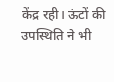केंद्र रही। ऊंटों की उपस्थिति ने भी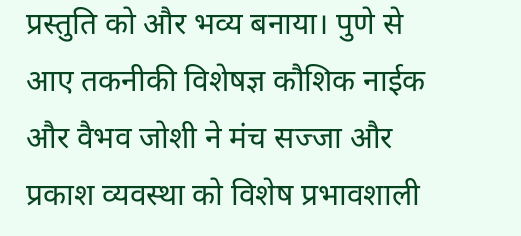प्रस्तुति को और भव्य बनाया। पुणे से आए तकनीकी विशेषज्ञ कौशिक नाईक और वैभव जोशी ने मंच सज्जा और प्रकाश व्यवस्था को विशेष प्रभावशाली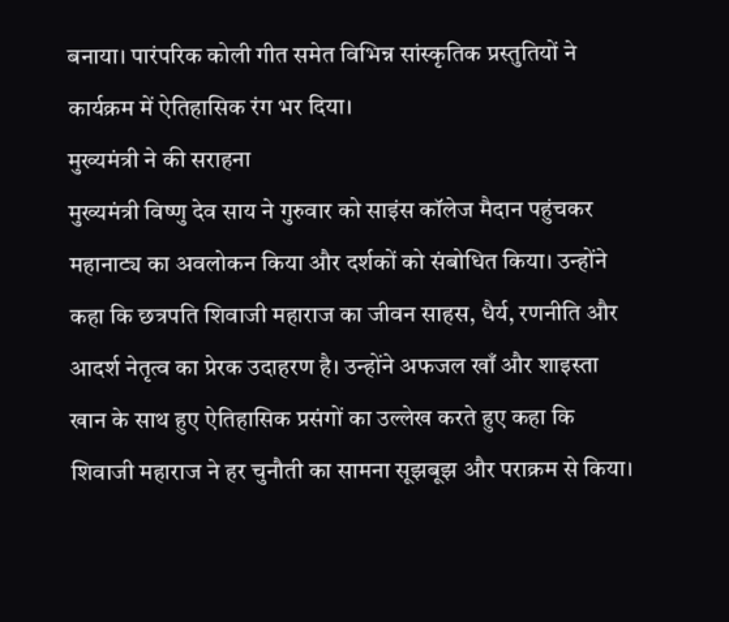बनाया। पारंपरिक कोली गीत समेत विभिन्न सांस्कृतिक प्रस्तुतियों ने कार्यक्रम में ऐतिहासिक रंग भर दिया।
मुख्यमंत्री ने की सराहना
मुख्यमंत्री विष्णु देव साय ने गुरुवार को साइंस कॉलेज मैदान पहुंचकर महानाट्य का अवलोकन किया और दर्शकों को संबोधित किया। उन्होंने कहा कि छत्रपति शिवाजी महाराज का जीवन साहस, धैर्य, रणनीति और आदर्श नेतृत्व का प्रेरक उदाहरण है। उन्होंने अफजल खाँ और शाइस्ता खान के साथ हुए ऐतिहासिक प्रसंगों का उल्लेख करते हुए कहा कि शिवाजी महाराज ने हर चुनौती का सामना सूझबूझ और पराक्रम से किया।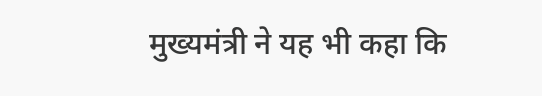मुख्यमंत्री ने यह भी कहा कि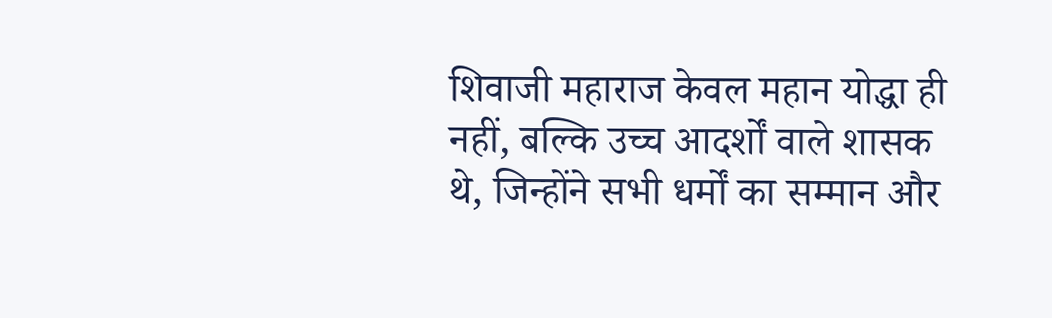शिवाजी महाराज केवल महान योद्धा ही नहीं, बल्कि उच्च आदर्शों वाले शासक थे, जिन्होंने सभी धर्मों का सम्मान और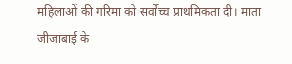महिलाओं की गरिमा को सर्वोच्च प्राथमिकता दी। माता जीजाबाई के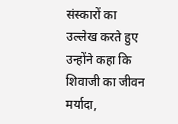संस्कारों का उल्लेख करते हुए उन्होंने कहा कि शिवाजी का जीवन मर्यादा,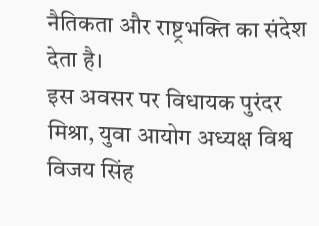नैतिकता और राष्ट्रभक्ति का संदेश देता है।
इस अवसर पर विधायक पुरंदर मिश्रा, युवा आयोग अध्यक्ष विश्व विजय सिंह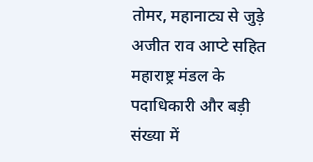तोमर, महानाट्य से जुड़े अजीत राव आप्टे सहित महाराष्ट्र मंडल के पदाधिकारी और बड़ी संख्या में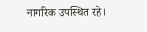नागरिक उपस्थित रहे।